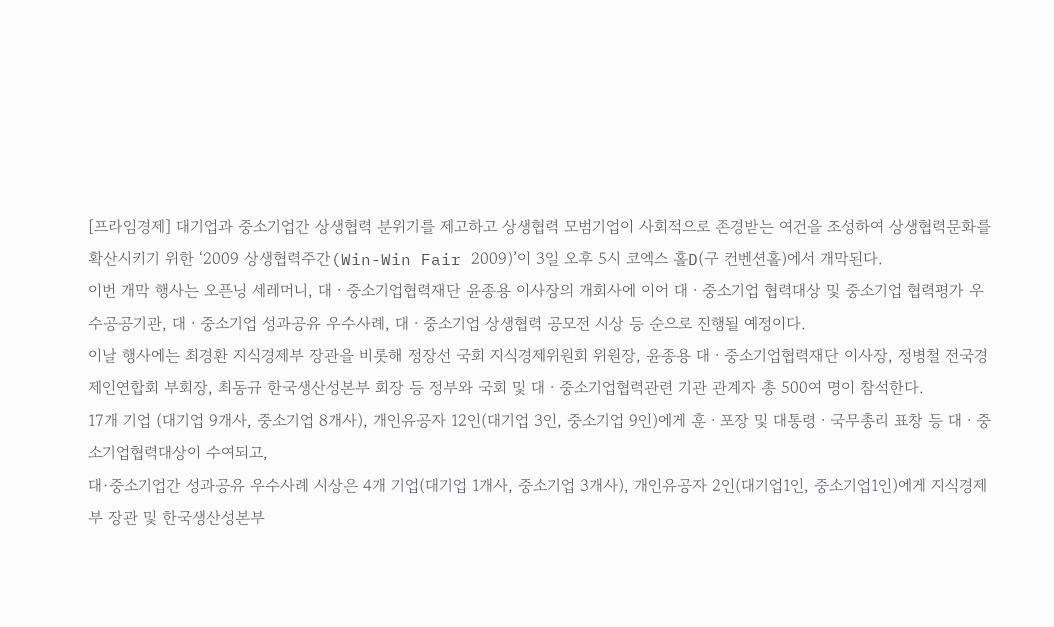[프라임경제] 대기업과 중소기업간 상생협력 분위기를 제고하고 상생협력 모범기업이 사회적으로 존경받는 여건을 조성하여 상생협력문화를 확산시키기 위한 ‘2009 상생협력주간(Win-Win Fair 2009)’이 3일 오후 5시 코엑스 홀D(구 컨벤션홀)에서 개막된다.
이번 개막 행사는 오픈닝 세레머니, 대ㆍ중소기업협력재단 윤종용 이사장의 개회사에 이어 대ㆍ중소기업 협력대상 및 중소기업 협력평가 우수공공기관, 대ㆍ중소기업 성과공유 우수사례, 대ㆍ중소기업 상생협력 공모전 시상 등 순으로 진행될 예정이다.
이날 행사에는 최경환 지식경제부 장관을 비롯해 정장선 국회 지식경제위원회 위원장, 윤종용 대ㆍ중소기업협력재단 이사장, 정병철 전국경제인연합회 부회장, 최동규 한국생산성본부 회장 등 정부와 국회 및 대ㆍ중소기업협력관련 기관 관계자 총 500여 명이 참석한다.
17개 기업 (대기업 9개사, 중소기업 8개사), 개인유공자 12인(대기업 3인, 중소기업 9인)에게 훈ㆍ포장 및 대통령ㆍ국무총리 표창 등 대ㆍ중소기업협력대상이 수여되고,
대·중소기업간 성과공유 우수사례 시상은 4개 기업(대기업 1개사, 중소기업 3개사), 개인유공자 2인(대기업1인, 중소기업1인)에게 지식경제부 장관 및 한국생산성본부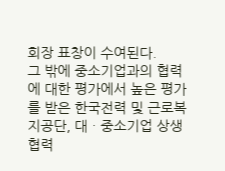회장 표창이 수여된다.
그 밖에 중소기업과의 협력에 대한 평가에서 높은 평가를 받은 한국전력 및 근로복지공단, 대ㆍ중소기업 상생협력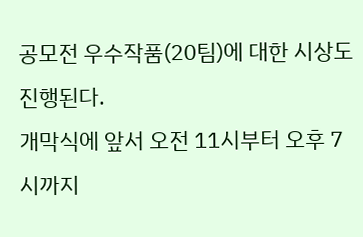공모전 우수작품(20팀)에 대한 시상도 진행된다.
개막식에 앞서 오전 11시부터 오후 7시까지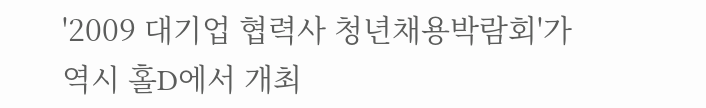'2009 대기업 협력사 청년채용박람회'가 역시 홀D에서 개최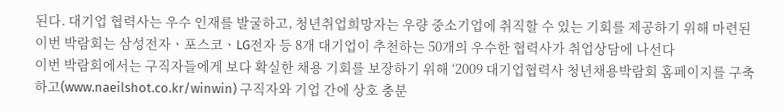된다. 대기업 협력사는 우수 인재를 발굴하고, 청년취업희망자는 우량 중소기업에 취직할 수 있는 기회를 제공하기 위해 마련된 이번 박람회는 삼성전자ㆍ포스코ㆍLG전자 등 8개 대기업이 추천하는 50개의 우수한 협력사가 취업상담에 나선다
이번 박람회에서는 구직자들에게 보다 확실한 채용 기회를 보장하기 위해 ‘2009 대기업협력사 청년채용박람회 홈페이지를 구축하고(www.naeilshot.co.kr/winwin) 구직자와 기업 간에 상호 충분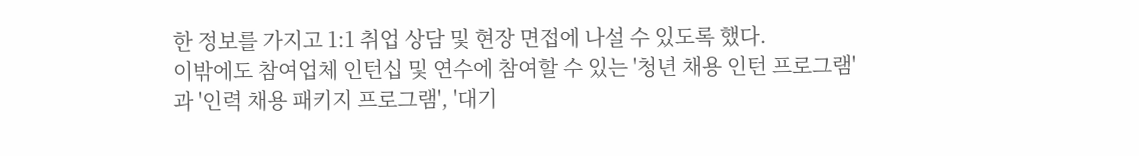한 정보를 가지고 1:1 취업 상담 및 현장 면접에 나설 수 있도록 했다.
이밖에도 참여업체 인턴십 및 연수에 참여할 수 있는 '청년 채용 인턴 프로그램'과 '인력 채용 패키지 프로그램', '대기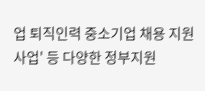업 퇴직인력 중소기업 채용 지원 사업' 등 다양한 정부지원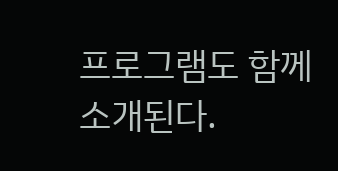프로그램도 함께 소개된다.